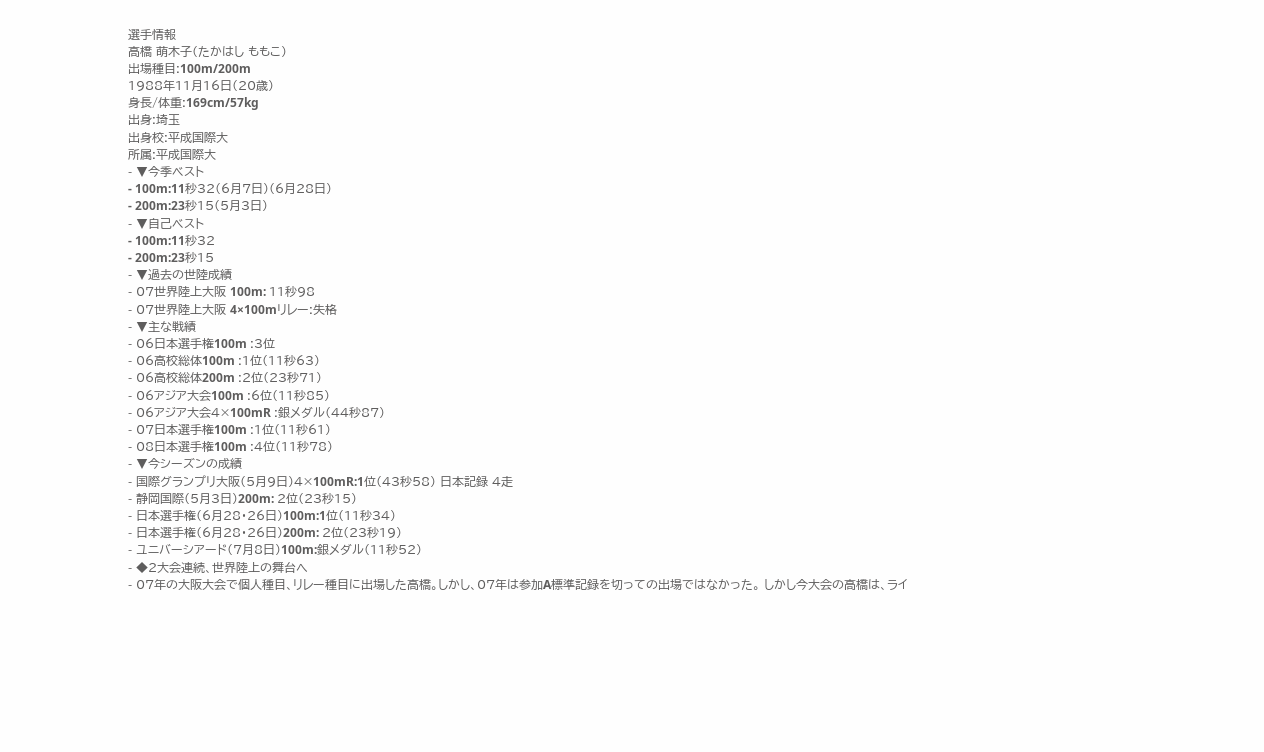選手情報
高橋 萌木子(たかはし ももこ)
出場種目:100m/200m
1988年11月16日(20歳)
身長/体重:169cm/57kg
出身:埼玉
出身校:平成国際大
所属:平成国際大
- ▼今季ベスト
- 100m:11秒32(6月7日)(6月28日)
- 200m:23秒15(5月3日)
- ▼自己ベスト
- 100m:11秒32
- 200m:23秒15
- ▼過去の世陸成績
- 07世界陸上大阪 100m: 11秒98
- 07世界陸上大阪 4×100mリレー:失格
- ▼主な戦績
- 06日本選手権100m :3位
- 06高校総体100m :1位(11秒63)
- 06高校総体200m :2位(23秒71)
- 06アジア大会100m :6位(11秒85)
- 06アジア大会4×100mR :銀メダル(44秒87)
- 07日本選手権100m :1位(11秒61)
- 08日本選手権100m :4位(11秒78)
- ▼今シーズンの成績
- 国際グランプリ大阪(5月9日)4×100mR:1位(43秒58) 日本記録 4走
- 静岡国際(5月3日)200m: 2位(23秒15)
- 日本選手権(6月28・26日)100m:1位(11秒34)
- 日本選手権(6月28・26日)200m: 2位(23秒19)
- ユニバーシアード(7月8日)100m:銀メダル(11秒52)
- ◆2大会連続、世界陸上の舞台へ
- 07年の大阪大会で個人種目、リレー種目に出場した高橋。しかし、07年は参加A標準記録を切っての出場ではなかった。 しかし今大会の高橋は、ライ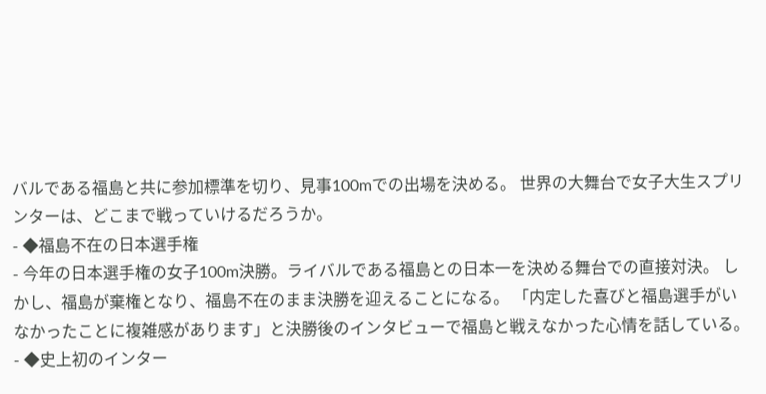バルである福島と共に参加標準を切り、見事100mでの出場を決める。 世界の大舞台で女子大生スプリンターは、どこまで戦っていけるだろうか。
- ◆福島不在の日本選手権
- 今年の日本選手権の女子100m決勝。ライバルである福島との日本一を決める舞台での直接対決。 しかし、福島が棄権となり、福島不在のまま決勝を迎えることになる。 「内定した喜びと福島選手がいなかったことに複雑感があります」と決勝後のインタビューで福島と戦えなかった心情を話している。
- ◆史上初のインター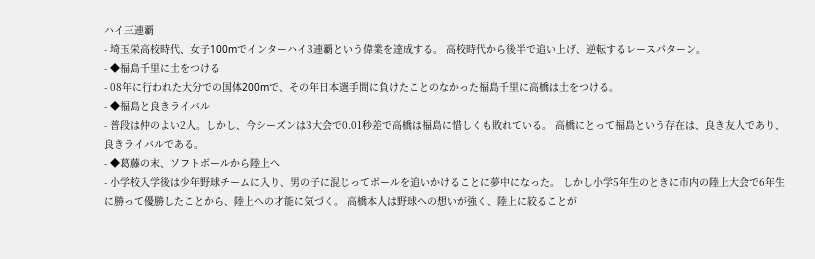ハイ三連覇
- 埼玉栄高校時代、女子100mでインターハイ3連覇という偉業を達成する。 高校時代から後半で追い上げ、逆転するレースパターン。
- ◆福島千里に土をつける
- 08年に行われた大分での国体200mで、その年日本選手間に負けたことのなかった福島千里に高橋は土をつける。
- ◆福島と良きライバル
- 普段は仲のよい2人。しかし、今シーズンは3大会で0.01秒差で高橋は福島に惜しくも敗れている。 高橋にとって福島という存在は、良き友人であり、良きライバルである。
- ◆葛藤の末、ソフトボールから陸上へ
- 小学校入学後は少年野球チームに入り、男の子に混じってボールを追いかけることに夢中になった。 しかし小学5年生のときに市内の陸上大会で6年生に勝って優勝したことから、陸上への才能に気づく。 高橋本人は野球への想いが強く、陸上に絞ることが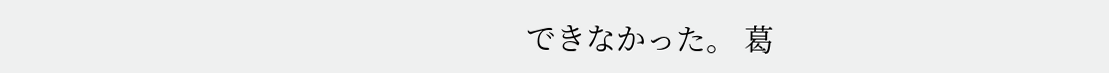できなかった。 葛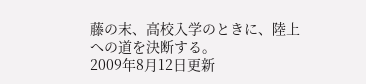藤の末、高校入学のときに、陸上への道を決断する。
2009年8月12日更新